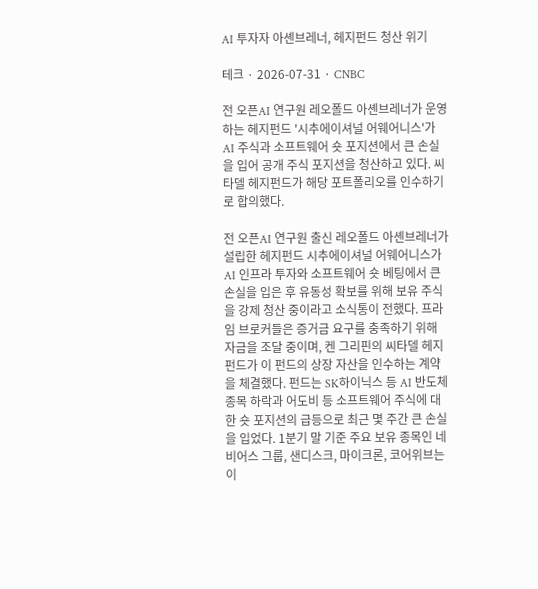AI 투자자 아셴브레너, 헤지펀드 청산 위기

테크 · 2026-07-31 · CNBC

전 오픈AI 연구원 레오폴드 아셴브레너가 운영하는 헤지펀드 '시추에이셔널 어웨어니스'가 AI 주식과 소프트웨어 숏 포지션에서 큰 손실을 입어 공개 주식 포지션을 청산하고 있다. 씨타델 헤지펀드가 해당 포트폴리오를 인수하기로 합의했다.

전 오픈AI 연구원 출신 레오폴드 아셴브레너가 설립한 헤지펀드 시추에이셔널 어웨어니스가 AI 인프라 투자와 소프트웨어 숏 베팅에서 큰 손실을 입은 후 유동성 확보를 위해 보유 주식을 강제 청산 중이라고 소식통이 전했다. 프라임 브로커들은 증거금 요구를 충족하기 위해 자금을 조달 중이며, 켄 그리핀의 씨타델 헤지펀드가 이 펀드의 상장 자산을 인수하는 계약을 체결했다. 펀드는 SK하이닉스 등 AI 반도체 종목 하락과 어도비 등 소프트웨어 주식에 대한 숏 포지션의 급등으로 최근 몇 주간 큰 손실을 입었다. 1분기 말 기준 주요 보유 종목인 네비어스 그룹, 샌디스크, 마이크론, 코어위브는 이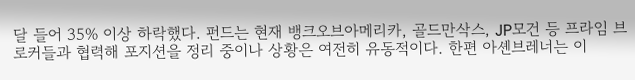달 들어 35% 이상 하락했다. 펀드는 현재 뱅크오브아메리카, 골드만삭스, JP모건 등 프라임 브로커들과 협력해 포지션을 정리 중이나 상황은 여전히 유동적이다. 한편 아셴브레너는 이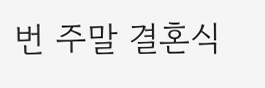번 주말 결혼식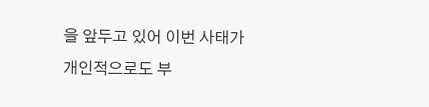을 앞두고 있어 이번 사태가 개인적으로도 부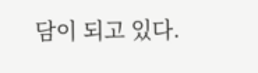담이 되고 있다.